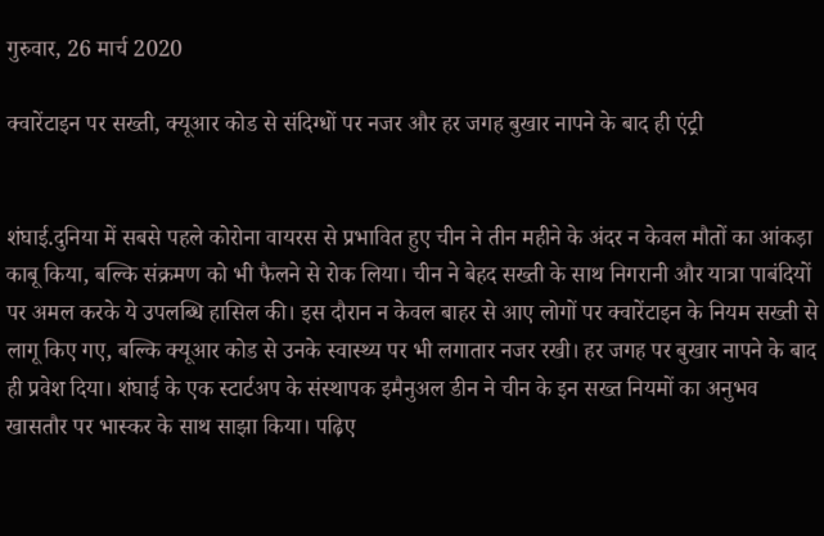गुरुवार, 26 मार्च 2020

क्वारेंटाइन पर सख्ती, क्यूआर कोड से संदिग्धों पर नजर और हर जगह बुखार नापने के बाद ही एंट्री


शंघाई.दुनिया में सबसे पहले कोरोना वायरस से प्रभावित हुए चीन ने तीन महीने के अंदर न केवल मौतों का आंकड़ा काबू किया, बल्कि संक्रमण को भी फैलने से रोक लिया। चीन ने बेहद सख्ती के साथ निगरानी और यात्रा पाबंदियों पर अमल करके ये उपलब्धि हासिल की। इस दौरान न केवल बाहर से आए लोगों पर क्वारेंटाइन के नियम सख्ती से लागू किए गए, बल्कि क्यूआर कोड से उनके स्वास्थ्य पर भी लगातार नजर रखी। हर जगह पर बुखार नापने के बाद ही प्रवेश दिया। शंघाई के एक स्टार्टअप के संस्थापक इमैनुअल डीन ने चीन के इन सख्त नियमों का अनुभव खासतौर पर भास्कर के साथ साझा किया। पढ़िए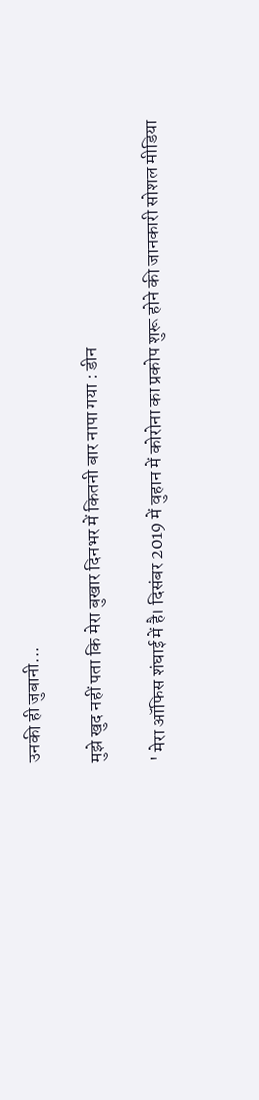उनकी ही जुबानी...

मुझे खुद नहीं पता कि मेरा बुखार दिनभर में कितनी बार नापा गया : डीन

' मेरा ऑफिस शंघाई में है। दिसंबर 2019 में वुहान में कोरोना का प्रकोप शुरू होने की जानकारी सोशल मीडिया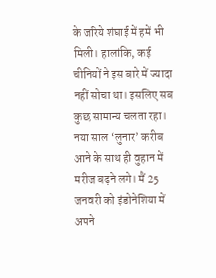के जरिये शंघाई में हमें भी मिली। हालांकि, कई चीनियों ने इस बारे में ज्यादा नहीं सोचा था। इसलिए सब कुछ सामान्य चलता रहा। नया साल ‘लुनार’ करीब आने के साथ ही वुहान में मरीज बढ़ने लगे। मैं 25 जनवरी को इंडोनेशिया में अपने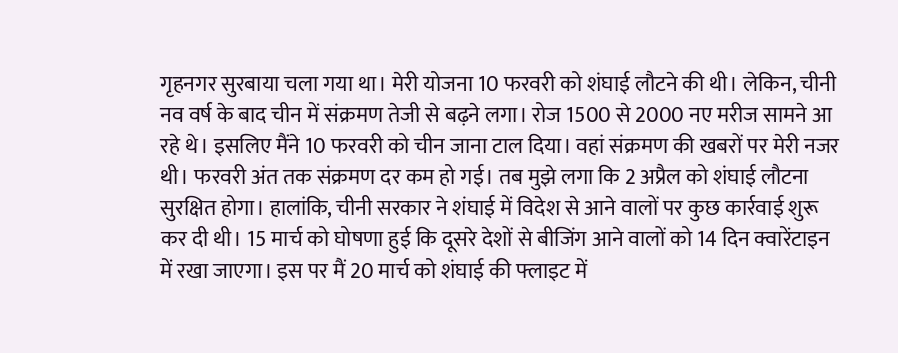गृहनगर सुरबाया चला गया था। मेरी योजना 10 फरवरी को शंघाई लौटने की थी। लेकिन, चीनी नव वर्ष के बाद चीन में संक्रमण तेजी से बढ़ने लगा। रोज 1500 से 2000 नए मरीज सामने आ रहे थे। इसलिए मैंने 10 फरवरी को चीन जाना टाल दिया। वहां संक्रमण की खबरों पर मेरी नजर थी। फरवरी अंत तक संक्रमण दर कम हो गई। तब मुझे लगा कि 2 अप्रैल को शंघाई लौटना सुरक्षित होगा। हालांकि, चीनी सरकार ने शंघाई में विदेश से आने वालों पर कुछ कार्रवाई शुरू कर दी थी। 15 मार्च को घोषणा हुई कि दूसरे देशों से बीजिंग आने वालों को 14 दिन क्वारेंटाइन में रखा जाएगा। इस पर मैं 20 मार्च को शंघाई की फ्लाइट में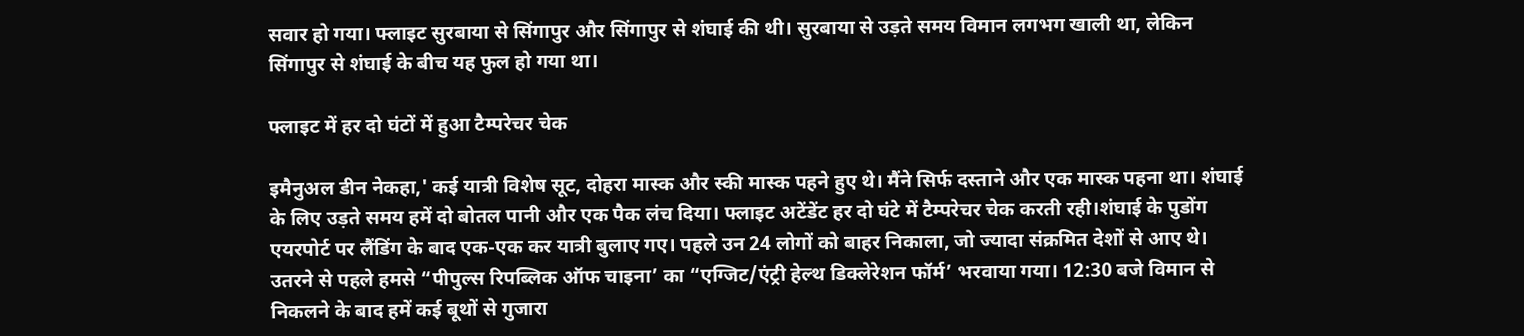सवार हो गया। फ्लाइट सुरबाया से सिंगापुर और सिंगापुर से शंघाई की थी। सुरबाया से उड़ते समय विमान लगभग खाली था, लेकिन सिंगापुर से शंघाई के बीच यह फुल हो गया था।

फ्लाइट में हर दो घंटों में हुआ टैम्परेचर चेक

इमैनुअल डीन नेकहा,' कई यात्री विशेष सूट, दोहरा मास्क और स्की मास्क पहने हुए थे। मैंने सिर्फ दस्ताने और एक मास्क पहना था। शंघाई के लिए उड़ते समय हमें दो बोतल पानी और एक पैक लंच दिया। फ्लाइट अटेंडेंट हर दो घंटे में टैम्परेचर चेक करती रही।शंघाई के पुडोंग एयरपोर्ट पर लैंडिंग के बाद एक-एक कर यात्री बुलाए गए। पहले उन 24 लोगों को बाहर निकाला, जो ज्यादा संक्रमित देशों से आए थे। उतरने से पहले हमसे “पीपुल्स रिपब्लिक ऑफ चाइना’ का “एग्जिट/एंट्री हेल्थ डिक्लेरेशन फॉर्म’ भरवाया गया। 12:30 बजे विमान से निकलने के बाद हमें कई बूथों से गुजारा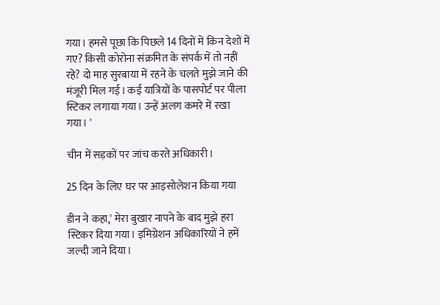गया। हमसे पूछा कि पिछले 14 दिनों में किन देशों में गए? किसी कोरोना संक्रमित के संपर्क में तो नहीं रहे? दो माह सुरबाया में रहने के चलते मुझे जाने की मंजूरी मिल गई। कई यात्रियों के पासपोर्ट पर पीला स्टिकर लगाया गया। उन्हें अलग कमरे में रखा गया। '

चीन में सड़कों पर जांच करते अधिकारी।

25 दिन के लिए घर पर आइसोलेशन किया गया

डीन ने कहा,' मेरा बुखार नापने के बाद मुझे हरा स्टिकर दिया गया। इमिग्रेशन अधिकारियों ने हमें जल्दी जाने दिया।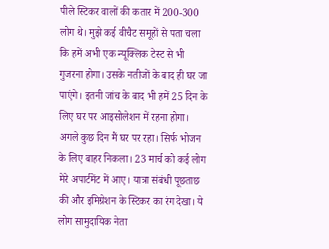पीले स्टिकर वालों की कतार में 200-300 लोग थे। मुझे कई वीचैट समूहों से पता चला कि हमें अभी एक न्यूक्लिक टेस्ट से भी गुजरना होगा। उसके नतीजों के बाद ही घर जा पाएंगे। इतनी जांच के बाद भी हमें 25 दिन के लिए घर पर आइसोलेशन में रहना होगा। अगले कुछ दिन मैं घर पर रहा। सिर्फ भोजन के लिए बाहर निकला। 23 मार्च को कई लोग मेरे अपार्टमेंट में आए। यात्रा संबंधी पूछताछ की और इमिग्रेशन के स्टिकर का रंग देखा। ये लोग सामुदायिक नेता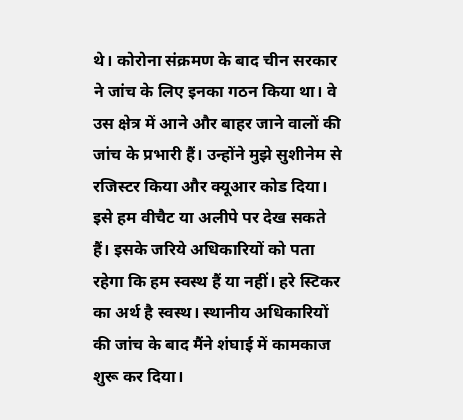थे। कोरोना संक्रमण के बाद चीन सरकार ने जांच के लिए इनका गठन किया था। वे उस क्षेत्र में आने और बाहर जाने वालों की जांच के प्रभारी हैं। उन्होंने मुझे सुशीनेम से रजिस्टर किया और क्यूआर कोड दिया। इसे हम वीचैट या अलीपे पर देख सकते हैं। इसके जरिये अधिकारियों को पता रहेगा कि हम स्वस्थ हैं या नहीं। हरे स्टिकर का अर्थ है स्वस्थ। स्थानीय अधिकारियों की जांच के बाद मैंने शंघाई में कामकाज शुरू कर दिया।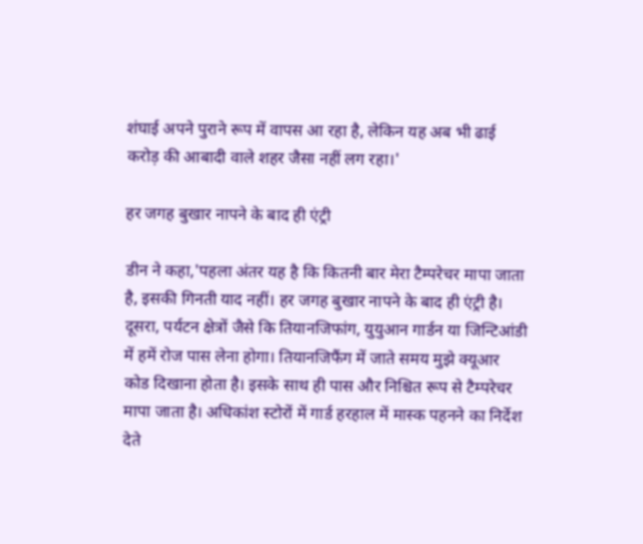शंघाई अपने पुराने रूप में वापस आ रहा है, लेकिन यह अब भी ढाई करोड़ की आबादी वाले शहर जैसा नहीं लग रहा।'

हर जगह बुखार नापने के बाद ही एंट्री

डीन ने कहा,'पहला अंतर यह है कि कितनी बार मेरा टैम्परेचर मापा जाता है, इसकी गिनती याद नहीं। हर जगह बुखार नापने के बाद ही एंट्री है। दूसरा, पर्यटन क्षेत्रों जैसे कि तियानजिफांग, युयुआन गार्डन या जिन्टिआंडी में हमें रोज पास लेना होगा। तियानजिफैंग में जाते समय मुझे क्यूआर कोड दिखाना होता है। इसके साथ ही पास और निश्चित रूप से टैम्परेचर मापा जाता है। अधिकांश स्टोरों में गार्ड हरहाल में मास्क पहनने का निर्देश देते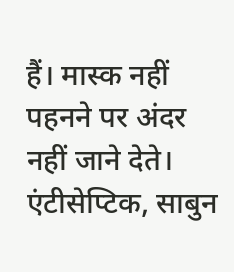हैं। मास्क नहीं पहनने पर अंदर नहीं जाने देते। एंटीसेप्टिक, साबुन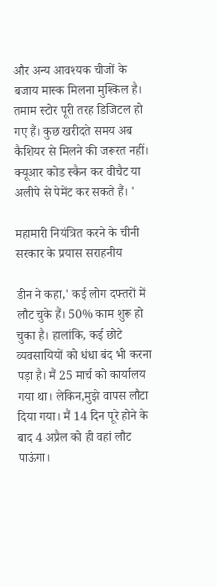और अन्य आवश्यक चीजों के बजाय मास्क मिलना मुश्किल है। तमाम स्टोर पूरी तरह डिजिटल हो गए हैं। कुछ खरीदते समय अब कैशियर से मिलने की जरूरत नहीं। क्यूआर कोड स्कैन कर वीचैट या अलीपे से पेमेंट कर सकते हैं। '

महामारी नियंत्रित करने के चीनी सरकार के प्रयास सराहनीय

डीन ने कहा,' कई लोग दफ्तरों में लौट चुके हैं। 50% काम शुरू हो चुका है। हालांकि, कई छोटे व्यवसायियों को धंधा बंद भी करना पड़ा है। मैं 25 मार्च को कार्यालय गया था। लेकिन,मुझे वापस लौटा दिया गया। मैं 14 दिन पूरे होने के बाद 4 अप्रैल को ही वहां लौट पाऊंगा।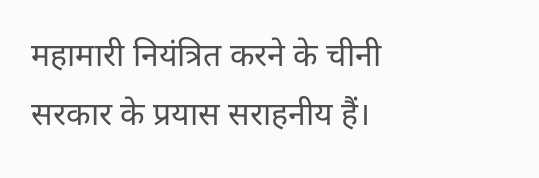महामारी नियंत्रित करने के चीनी सरकार के प्रयास सराहनीय हैं।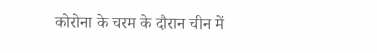कोरोना के चरम के दौरान चीन में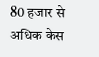80 हजार से अधिक केस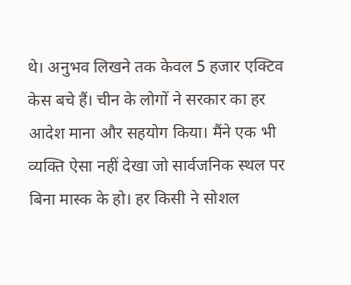थे। अनुभव लिखने तक केवल 5 हजार एक्टिव केस बचे हैं। चीन के लोगों ने सरकार का हर आदेश माना और सहयोग किया। मैंने एक भी व्यक्ति ऐसा नहीं देखा जो सार्वजनिक स्थल पर बिना मास्क के हो। हर किसी ने सोशल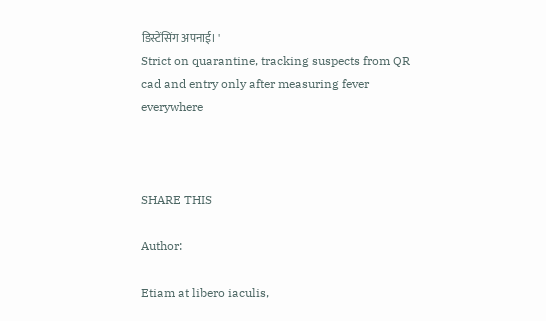डिस्टेंसिंग अपनाई। '
Strict on quarantine, tracking suspects from QR cad and entry only after measuring fever everywhere



SHARE THIS

Author:

Etiam at libero iaculis,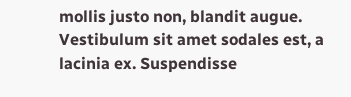mollis justo non, blandit augue. Vestibulum sit amet sodales est, a lacinia ex. Suspendisse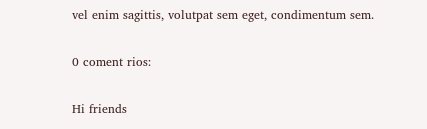vel enim sagittis, volutpat sem eget, condimentum sem.

0 coment rios:

Hi friends